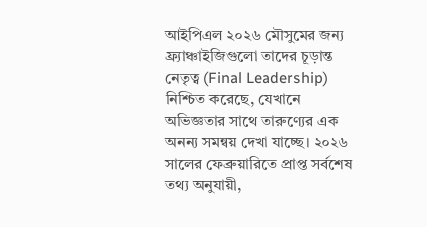আইপিএল ২০২৬ মৌসুমের জন্য ফ্র্যাঞ্চাইজিগুলো তাদের চূড়ান্ত নেতৃত্ব (Final Leadership) নিশ্চিত করেছে, যেখানে অভিজ্ঞতার সাথে তারুণ্যের এক অনন্য সমন্বয় দেখা যাচ্ছে। ২০২৬ সালের ফেব্রুয়ারিতে প্রাপ্ত সর্বশেষ তথ্য অনুযায়ী,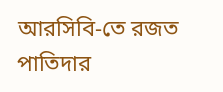আরসিবি-তে রজত পাতিদার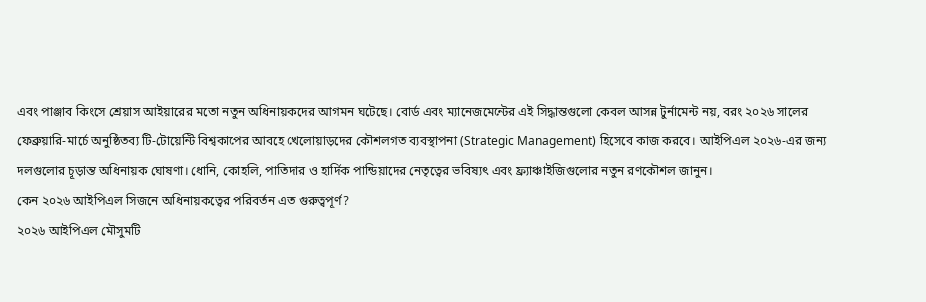এবং পাঞ্জাব কিংসে শ্রেয়াস আইয়ারের মতো নতুন অধিনায়কদের আগমন ঘটেছে। বোর্ড এবং ম্যানেজমেন্টের এই সিদ্ধান্তগুলো কেবল আসন্ন টুর্নামেন্ট নয়, বরং ২০২৬ সালের ফেব্রুয়ারি-মার্চে অনুষ্ঠিতব্য টি-টোয়েন্টি বিশ্বকাপের আবহে খেলোয়াড়দের কৌশলগত ব্যবস্থাপনা (Strategic Management) হিসেবে কাজ করবে। আইপিএল ২০২৬-এর জন্য দলগুলোর চূড়ান্ত অধিনায়ক ঘোষণা। ধোনি, কোহলি, পাতিদার ও হার্দিক পান্ডিয়াদের নেতৃত্বের ভবিষ্যৎ এবং ফ্র্যাঞ্চাইজিগুলোর নতুন রণকৌশল জানুন।
কেন ২০২৬ আইপিএল সিজনে অধিনায়কত্বের পরিবর্তন এত গুরুত্বপূর্ণ?
২০২৬ আইপিএল মৌসুমটি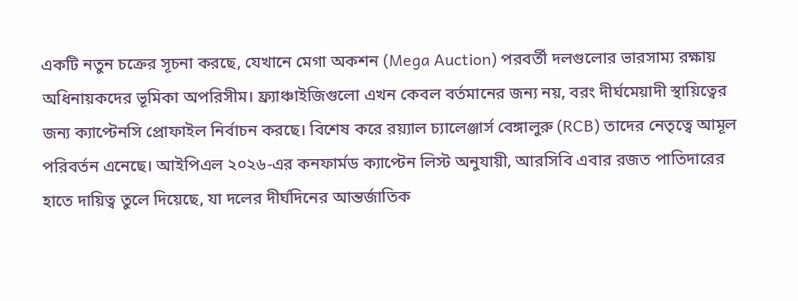একটি নতুন চক্রের সূচনা করছে, যেখানে মেগা অকশন (Mega Auction) পরবর্তী দলগুলোর ভারসাম্য রক্ষায় অধিনায়কদের ভূমিকা অপরিসীম। ফ্র্যাঞ্চাইজিগুলো এখন কেবল বর্তমানের জন্য নয়, বরং দীর্ঘমেয়াদী স্থায়িত্বের জন্য ক্যাপ্টেনসি প্রোফাইল নির্বাচন করছে। বিশেষ করে রয়্যাল চ্যালেঞ্জার্স বেঙ্গালুরু (RCB) তাদের নেতৃত্বে আমূল পরিবর্তন এনেছে। আইপিএল ২০২৬-এর কনফার্মড ক্যাপ্টেন লিস্ট অনুযায়ী, আরসিবি এবার রজত পাতিদারের হাতে দায়িত্ব তুলে দিয়েছে, যা দলের দীর্ঘদিনের আন্তর্জাতিক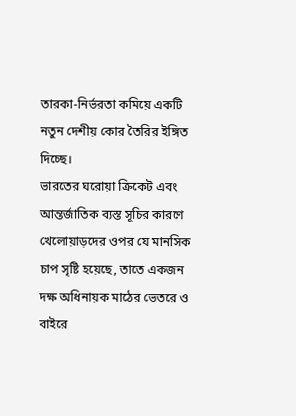তারকা-নির্ভরতা কমিয়ে একটি নতুন দেশীয় কোর তৈরির ইঙ্গিত দিচ্ছে।
ভারতের ঘরোয়া ক্রিকেট এবং আন্তর্জাতিক ব্যস্ত সূচির কারণে খেলোয়াড়দের ওপর যে মানসিক চাপ সৃষ্টি হয়েছে, তাতে একজন দক্ষ অধিনায়ক মাঠের ভেতরে ও বাইরে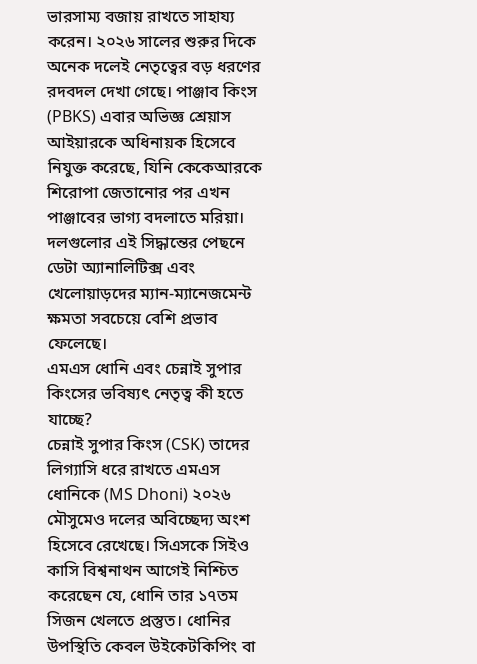ভারসাম্য বজায় রাখতে সাহায্য করেন। ২০২৬ সালের শুরুর দিকে অনেক দলেই নেতৃত্বের বড় ধরণের রদবদল দেখা গেছে। পাঞ্জাব কিংস (PBKS) এবার অভিজ্ঞ শ্রেয়াস আইয়ারকে অধিনায়ক হিসেবে নিযুক্ত করেছে, যিনি কেকেআরকে শিরোপা জেতানোর পর এখন পাঞ্জাবের ভাগ্য বদলাতে মরিয়া। দলগুলোর এই সিদ্ধান্তের পেছনে ডেটা অ্যানালিটিক্স এবং খেলোয়াড়দের ম্যান-ম্যানেজমেন্ট ক্ষমতা সবচেয়ে বেশি প্রভাব ফেলেছে।
এমএস ধোনি এবং চেন্নাই সুপার কিংসের ভবিষ্যৎ নেতৃত্ব কী হতে যাচ্ছে?
চেন্নাই সুপার কিংস (CSK) তাদের লিগ্যাসি ধরে রাখতে এমএস ধোনিকে (MS Dhoni) ২০২৬ মৌসুমেও দলের অবিচ্ছেদ্য অংশ হিসেবে রেখেছে। সিএসকে সিইও কাসি বিশ্বনাথন আগেই নিশ্চিত করেছেন যে, ধোনি তার ১৭তম সিজন খেলতে প্রস্তুত। ধোনির উপস্থিতি কেবল উইকেটকিপিং বা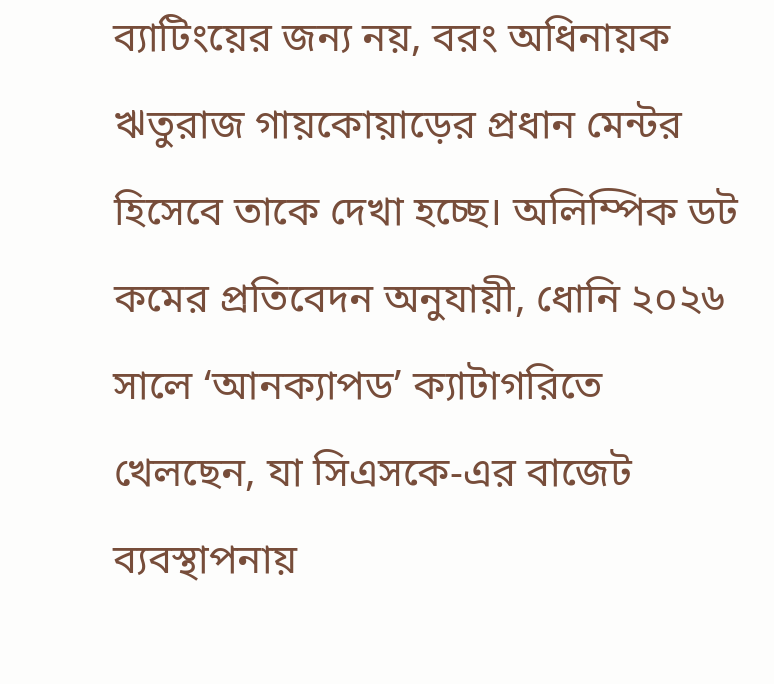ব্যাটিংয়ের জন্য নয়, বরং অধিনায়ক ঋতুরাজ গায়কোয়াড়ের প্রধান মেন্টর হিসেবে তাকে দেখা হচ্ছে। অলিম্পিক ডট কমের প্রতিবেদন অনুযায়ী, ধোনি ২০২৬ সালে ‘আনক্যাপড’ ক্যাটাগরিতে খেলছেন, যা সিএসকে-এর বাজেট ব্যবস্থাপনায়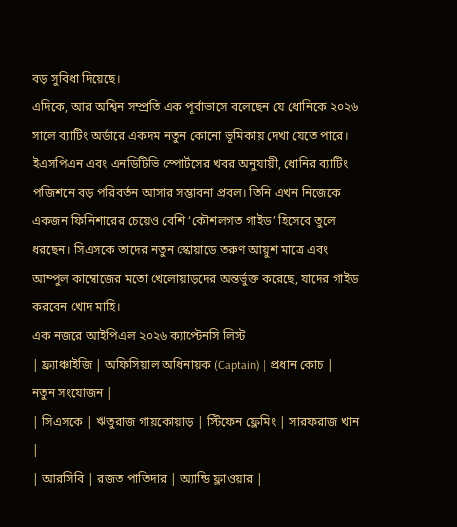বড় সুবিধা দিয়েছে।
এদিকে, আর অশ্বিন সম্প্রতি এক পূর্বাভাসে বলেছেন যে ধোনিকে ২০২৬ সালে ব্যাটিং অর্ডারে একদম নতুন কোনো ভূমিকায় দেখা যেতে পারে। ইএসপিএন এবং এনডিটিভি স্পোর্টসের খবর অনুযায়ী, ধোনির ব্যাটিং পজিশনে বড় পরিবর্তন আসার সম্ভাবনা প্রবল। তিনি এখন নিজেকে একজন ফিনিশারের চেয়েও বেশি ‘কৌশলগত গাইড’ হিসেবে তুলে ধরছেন। সিএসকে তাদের নতুন স্কোয়াডে তরুণ আয়ুশ মাত্রে এবং আম্পুল কাম্বোজের মতো খেলোয়াড়দের অন্তর্ভুক্ত করেছে, যাদের গাইড করবেন খোদ মাহি।
এক নজরে আইপিএল ২০২৬ ক্যাপ্টেনসি লিস্ট
| ফ্র্যাঞ্চাইজি | অফিসিয়াল অধিনায়ক (Captain) | প্রধান কোচ | নতুন সংযোজন |
| সিএসকে | ঋতুরাজ গায়কোয়াড় | স্টিফেন ফ্লেমিং | সারফরাজ খান |
| আরসিবি | রজত পাতিদার | অ্যান্ডি ফ্লাওয়ার |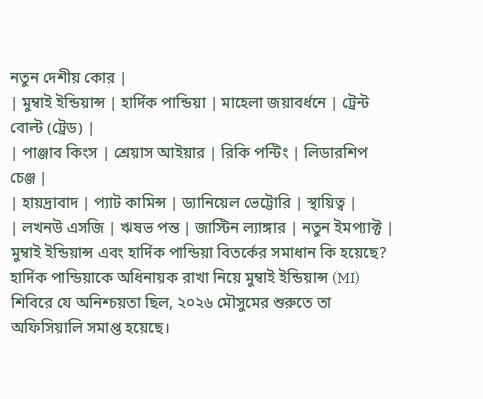নতুন দেশীয় কোর |
| মুম্বাই ইন্ডিয়ান্স | হার্দিক পান্ডিয়া | মাহেলা জয়াবর্ধনে | ট্রেন্ট বোল্ট (ট্রেড) |
| পাঞ্জাব কিংস | শ্রেয়াস আইয়ার | রিকি পন্টিং | লিডারশিপ চেঞ্জ |
| হায়দ্রাবাদ | প্যাট কামিন্স | ড্যানিয়েল ভেট্টোরি | স্থায়িত্ব |
| লখনউ এসজি | ঋষভ পন্ত | জাস্টিন ল্যাঙ্গার | নতুন ইমপ্যাক্ট |
মুম্বাই ইন্ডিয়ান্স এবং হার্দিক পান্ডিয়া বিতর্কের সমাধান কি হয়েছে?
হার্দিক পান্ডিয়াকে অধিনায়ক রাখা নিয়ে মুম্বাই ইন্ডিয়ান্স (MI) শিবিরে যে অনিশ্চয়তা ছিল, ২০২৬ মৌসুমের শুরুতে তা অফিসিয়ালি সমাপ্ত হয়েছে।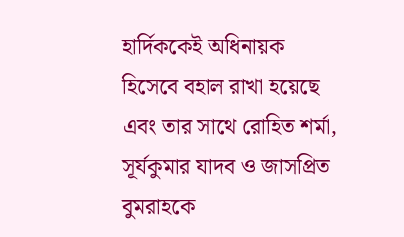হার্দিককেই অধিনায়ক হিসেবে বহাল রাখা হয়েছে এবং তার সাথে রোহিত শর্মা, সূর্যকুমার যাদব ও জাসপ্রিত বুমরাহকে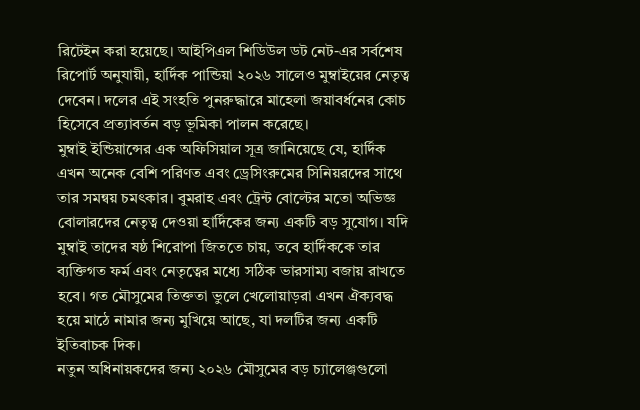রিটেইন করা হয়েছে। আইপিএল শিডিউল ডট নেট-এর সর্বশেষ রিপোর্ট অনুযায়ী, হার্দিক পান্ডিয়া ২০২৬ সালেও মুম্বাইয়ের নেতৃত্ব দেবেন। দলের এই সংহতি পুনরুদ্ধারে মাহেলা জয়াবর্ধনের কোচ হিসেবে প্রত্যাবর্তন বড় ভূমিকা পালন করেছে।
মুম্বাই ইন্ডিয়ান্সের এক অফিসিয়াল সূত্র জানিয়েছে যে, হার্দিক এখন অনেক বেশি পরিণত এবং ড্রেসিংরুমের সিনিয়রদের সাথে তার সমন্বয় চমৎকার। বুমরাহ এবং ট্রেন্ট বোল্টের মতো অভিজ্ঞ বোলারদের নেতৃত্ব দেওয়া হার্দিকের জন্য একটি বড় সুযোগ। যদি মুম্বাই তাদের ষষ্ঠ শিরোপা জিততে চায়, তবে হার্দিককে তার ব্যক্তিগত ফর্ম এবং নেতৃত্বের মধ্যে সঠিক ভারসাম্য বজায় রাখতে হবে। গত মৌসুমের তিক্ততা ভুলে খেলোয়াড়রা এখন ঐক্যবদ্ধ হয়ে মাঠে নামার জন্য মুখিয়ে আছে, যা দলটির জন্য একটি ইতিবাচক দিক।
নতুন অধিনায়কদের জন্য ২০২৬ মৌসুমের বড় চ্যালেঞ্জগুলো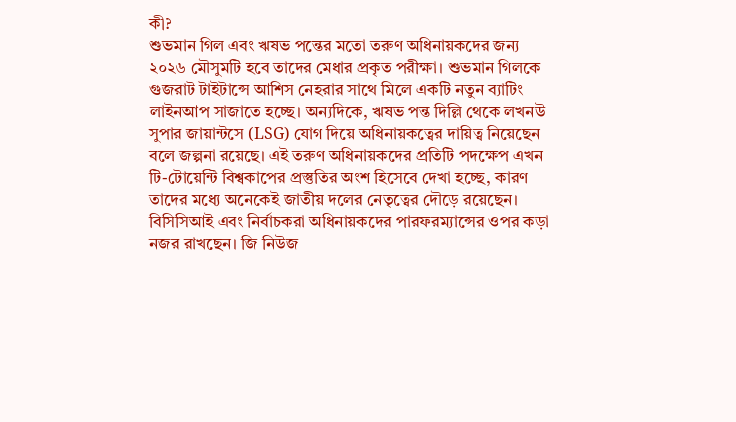কী?
শুভমান গিল এবং ঋষভ পন্তের মতো তরুণ অধিনায়কদের জন্য ২০২৬ মৌসুমটি হবে তাদের মেধার প্রকৃত পরীক্ষা। শুভমান গিলকে গুজরাট টাইটান্সে আশিস নেহরার সাথে মিলে একটি নতুন ব্যাটিং লাইনআপ সাজাতে হচ্ছে। অন্যদিকে, ঋষভ পন্ত দিল্লি থেকে লখনউ সুপার জায়ান্টসে (LSG) যোগ দিয়ে অধিনায়কত্বের দায়িত্ব নিয়েছেন বলে জল্পনা রয়েছে। এই তরুণ অধিনায়কদের প্রতিটি পদক্ষেপ এখন টি-টোয়েন্টি বিশ্বকাপের প্রস্তুতির অংশ হিসেবে দেখা হচ্ছে, কারণ তাদের মধ্যে অনেকেই জাতীয় দলের নেতৃত্বের দৌড়ে রয়েছেন।
বিসিসিআই এবং নির্বাচকরা অধিনায়কদের পারফরম্যান্সের ওপর কড়া নজর রাখছেন। জি নিউজ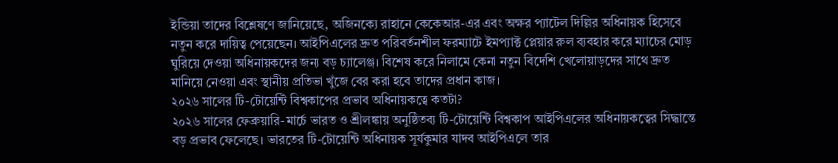ইন্ডিয়া তাদের বিশ্লেষণে জানিয়েছে, অজিনক্যে রাহানে কেকেআর-এর এবং অক্ষর প্যাটেল দিল্লির অধিনায়ক হিসেবে নতুন করে দায়িত্ব পেয়েছেন। আইপিএলের দ্রুত পরিবর্তনশীল ফরম্যাটে ইমপ্যাক্ট প্লেয়ার রুল ব্যবহার করে ম্যাচের মোড় ঘুরিয়ে দেওয়া অধিনায়কদের জন্য বড় চ্যালেঞ্জ। বিশেষ করে নিলামে কেনা নতুন বিদেশি খেলোয়াড়দের সাথে দ্রুত মানিয়ে নেওয়া এবং স্থানীয় প্রতিভা খুঁজে বের করা হবে তাদের প্রধান কাজ।
২০২৬ সালের টি-টোয়েন্টি বিশ্বকাপের প্রভাব অধিনায়কত্বে কতটা?
২০২৬ সালের ফেব্রুয়ারি-মার্চে ভারত ও শ্রীলঙ্কায় অনুষ্ঠিতব্য টি-টোয়েন্টি বিশ্বকাপ আইপিএলের অধিনায়কত্বের সিদ্ধান্তে বড় প্রভাব ফেলেছে। ভারতের টি-টোয়েন্টি অধিনায়ক সূর্যকুমার যাদব আইপিএলে তার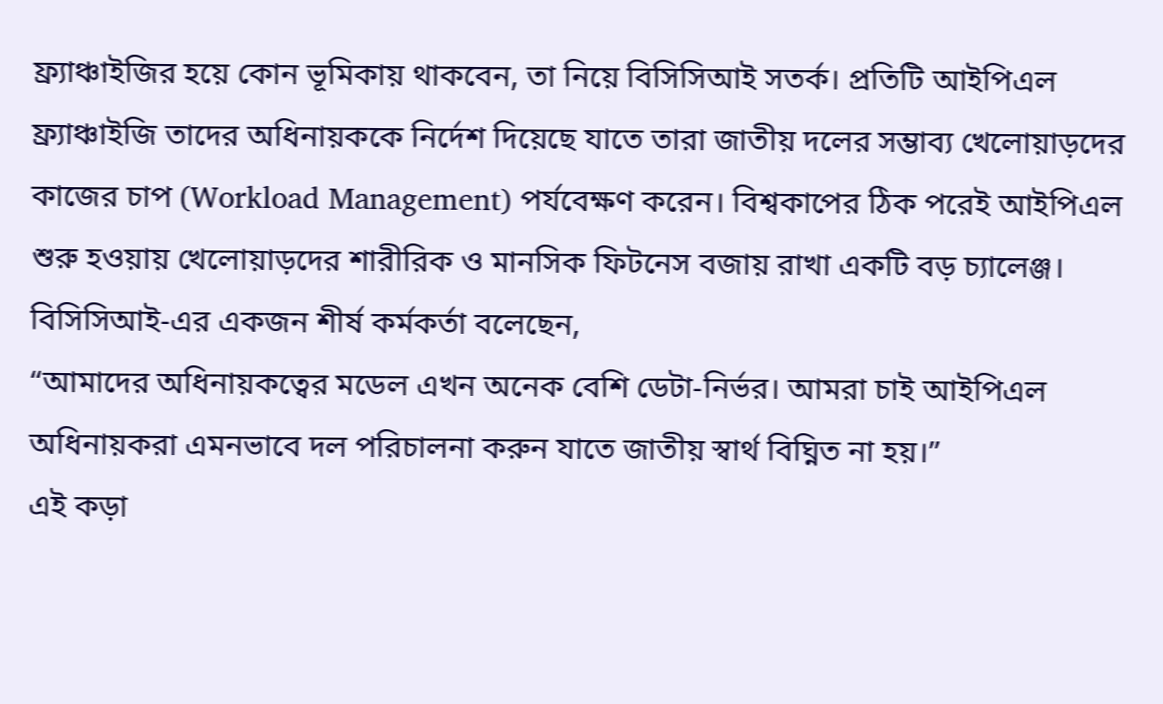ফ্র্যাঞ্চাইজির হয়ে কোন ভূমিকায় থাকবেন, তা নিয়ে বিসিসিআই সতর্ক। প্রতিটি আইপিএল ফ্র্যাঞ্চাইজি তাদের অধিনায়ককে নির্দেশ দিয়েছে যাতে তারা জাতীয় দলের সম্ভাব্য খেলোয়াড়দের কাজের চাপ (Workload Management) পর্যবেক্ষণ করেন। বিশ্বকাপের ঠিক পরেই আইপিএল শুরু হওয়ায় খেলোয়াড়দের শারীরিক ও মানসিক ফিটনেস বজায় রাখা একটি বড় চ্যালেঞ্জ।
বিসিসিআই-এর একজন শীর্ষ কর্মকর্তা বলেছেন,
“আমাদের অধিনায়কত্বের মডেল এখন অনেক বেশি ডেটা-নির্ভর। আমরা চাই আইপিএল অধিনায়করা এমনভাবে দল পরিচালনা করুন যাতে জাতীয় স্বার্থ বিঘ্নিত না হয়।”
এই কড়া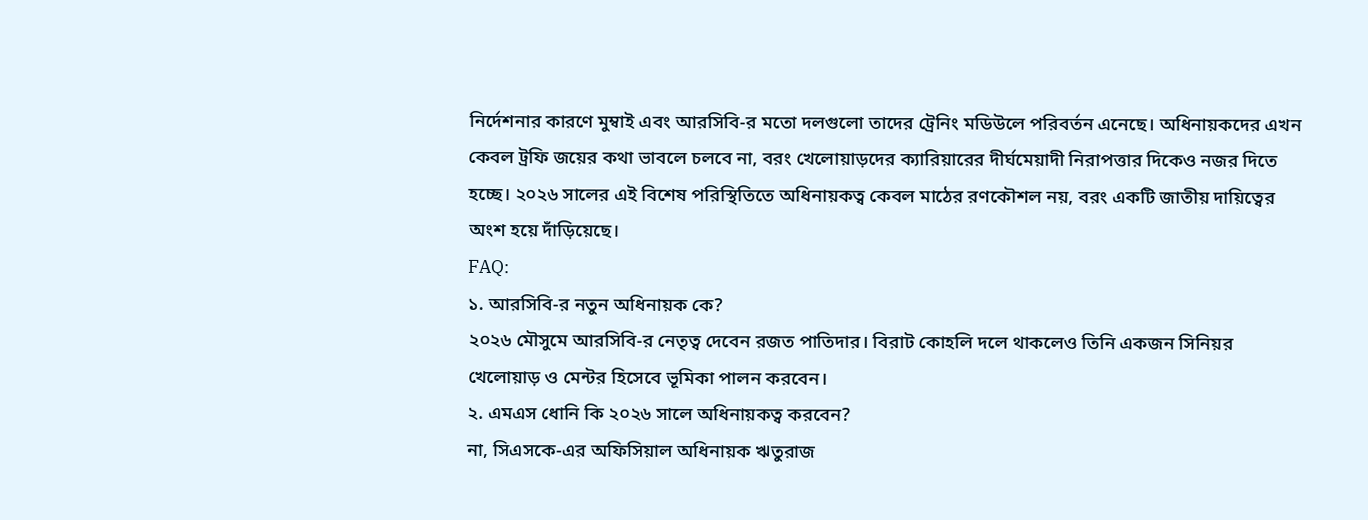নির্দেশনার কারণে মুম্বাই এবং আরসিবি-র মতো দলগুলো তাদের ট্রেনিং মডিউলে পরিবর্তন এনেছে। অধিনায়কদের এখন কেবল ট্রফি জয়ের কথা ভাবলে চলবে না, বরং খেলোয়াড়দের ক্যারিয়ারের দীর্ঘমেয়াদী নিরাপত্তার দিকেও নজর দিতে হচ্ছে। ২০২৬ সালের এই বিশেষ পরিস্থিতিতে অধিনায়কত্ব কেবল মাঠের রণকৌশল নয়, বরং একটি জাতীয় দায়িত্বের অংশ হয়ে দাঁড়িয়েছে।
FAQ:
১. আরসিবি-র নতুন অধিনায়ক কে?
২০২৬ মৌসুমে আরসিবি-র নেতৃত্ব দেবেন রজত পাতিদার। বিরাট কোহলি দলে থাকলেও তিনি একজন সিনিয়র খেলোয়াড় ও মেন্টর হিসেবে ভূমিকা পালন করবেন।
২. এমএস ধোনি কি ২০২৬ সালে অধিনায়কত্ব করবেন?
না, সিএসকে-এর অফিসিয়াল অধিনায়ক ঋতুরাজ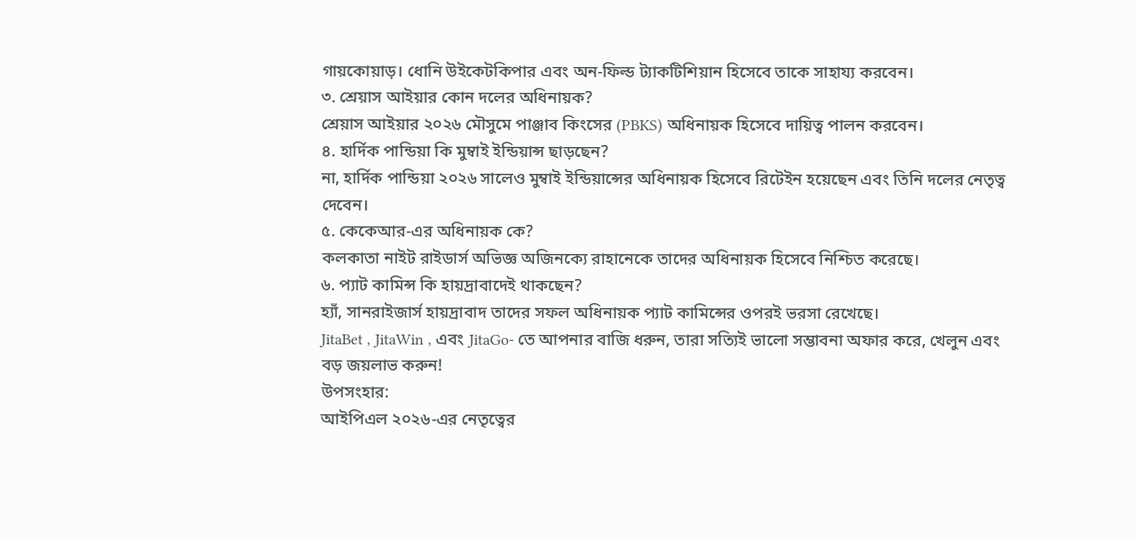গায়কোয়াড়। ধোনি উইকেটকিপার এবং অন-ফিল্ড ট্যাকটিশিয়ান হিসেবে তাকে সাহায্য করবেন।
৩. শ্রেয়াস আইয়ার কোন দলের অধিনায়ক?
শ্রেয়াস আইয়ার ২০২৬ মৌসুমে পাঞ্জাব কিংসের (PBKS) অধিনায়ক হিসেবে দায়িত্ব পালন করবেন।
৪. হার্দিক পান্ডিয়া কি মুম্বাই ইন্ডিয়ান্স ছাড়ছেন?
না, হার্দিক পান্ডিয়া ২০২৬ সালেও মুম্বাই ইন্ডিয়ান্সের অধিনায়ক হিসেবে রিটেইন হয়েছেন এবং তিনি দলের নেতৃত্ব দেবেন।
৫. কেকেআর-এর অধিনায়ক কে?
কলকাতা নাইট রাইডার্স অভিজ্ঞ অজিনক্যে রাহানেকে তাদের অধিনায়ক হিসেবে নিশ্চিত করেছে।
৬. প্যাট কামিন্স কি হায়দ্রাবাদেই থাকছেন?
হ্যাঁ, সানরাইজার্স হায়দ্রাবাদ তাদের সফল অধিনায়ক প্যাট কামিন্সের ওপরই ভরসা রেখেছে।
JitaBet , JitaWin , এবং JitaGo- তে আপনার বাজি ধরুন, তারা সত্যিই ভালো সম্ভাবনা অফার করে, খেলুন এবং বড় জয়লাভ করুন!
উপসংহার:
আইপিএল ২০২৬-এর নেতৃত্বের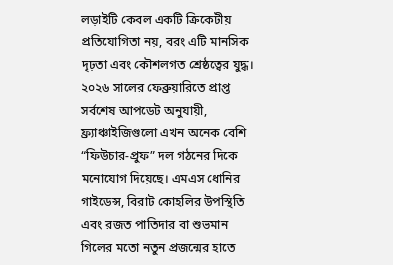লড়াইটি কেবল একটি ক্রিকেটীয় প্রতিযোগিতা নয়, বরং এটি মানসিক দৃঢ়তা এবং কৌশলগত শ্রেষ্ঠত্বের যুদ্ধ। ২০২৬ সালের ফেব্রুয়ারিতে প্রাপ্ত সর্বশেষ আপডেট অনুযায়ী, ফ্র্যাঞ্চাইজিগুলো এখন অনেক বেশি “ফিউচার-প্রুফ” দল গঠনের দিকে মনোযোগ দিয়েছে। এমএস ধোনির গাইডেন্স, বিরাট কোহলির উপস্থিতি এবং রজত পাতিদার বা শুভমান গিলের মতো নতুন প্রজন্মের হাতে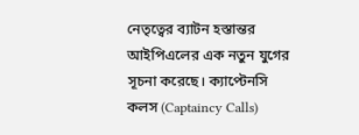নেতৃত্বের ব্যাটন হস্তান্তর আইপিএলের এক নতুন যুগের সূচনা করেছে। ক্যাপ্টেনসি কলস (Captaincy Calls)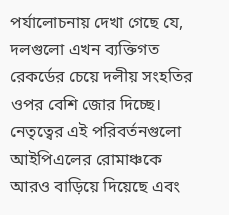পর্যালোচনায় দেখা গেছে যে, দলগুলো এখন ব্যক্তিগত রেকর্ডের চেয়ে দলীয় সংহতির ওপর বেশি জোর দিচ্ছে। নেতৃত্বের এই পরিবর্তনগুলো আইপিএলের রোমাঞ্চকে আরও বাড়িয়ে দিয়েছে এবং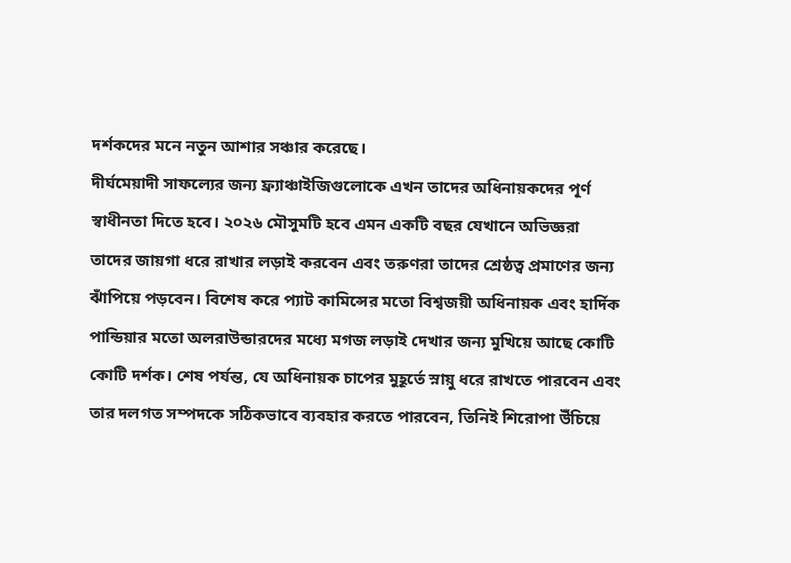দর্শকদের মনে নতুন আশার সঞ্চার করেছে।
দীর্ঘমেয়াদী সাফল্যের জন্য ফ্র্যাঞ্চাইজিগুলোকে এখন তাদের অধিনায়কদের পূর্ণ স্বাধীনতা দিতে হবে। ২০২৬ মৌসুমটি হবে এমন একটি বছর যেখানে অভিজ্ঞরা তাদের জায়গা ধরে রাখার লড়াই করবেন এবং তরুণরা তাদের শ্রেষ্ঠত্ব প্রমাণের জন্য ঝাঁপিয়ে পড়বেন। বিশেষ করে প্যাট কামিন্সের মতো বিশ্বজয়ী অধিনায়ক এবং হার্দিক পান্ডিয়ার মতো অলরাউন্ডারদের মধ্যে মগজ লড়াই দেখার জন্য মুখিয়ে আছে কোটি কোটি দর্শক। শেষ পর্যন্ত, যে অধিনায়ক চাপের মুহূর্তে স্নায়ু ধরে রাখতে পারবেন এবং তার দলগত সম্পদকে সঠিকভাবে ব্যবহার করতে পারবেন, তিনিই শিরোপা উঁচিয়ে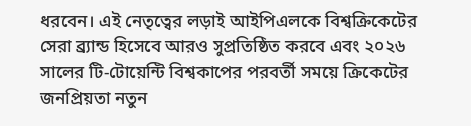ধরবেন। এই নেতৃত্বের লড়াই আইপিএলকে বিশ্বক্রিকেটের সেরা ব্র্যান্ড হিসেবে আরও সুপ্রতিষ্ঠিত করবে এবং ২০২৬ সালের টি-টোয়েন্টি বিশ্বকাপের পরবর্তী সময়ে ক্রিকেটের জনপ্রিয়তা নতুন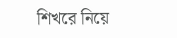শিখরে নিয়ে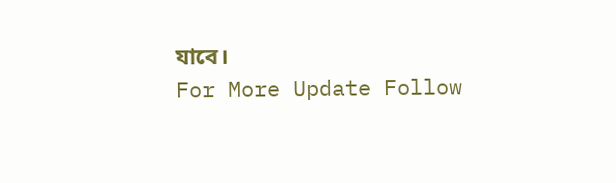যাবে।
For More Update Follow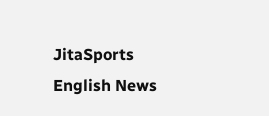JitaSports English News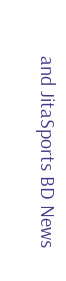and JitaSports BD News